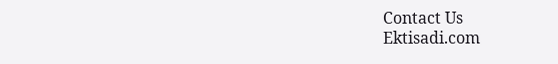Contact Us
Ektisadi.com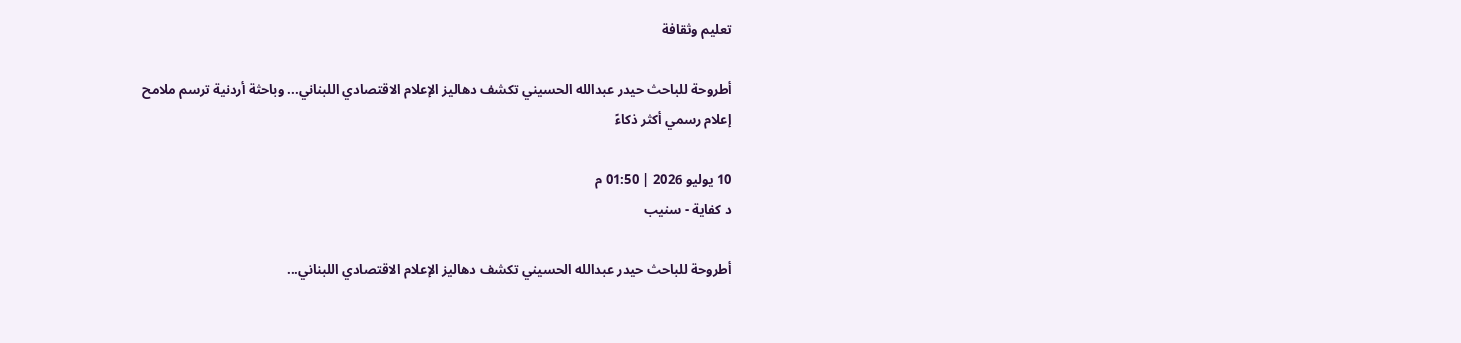تعليم وثقافة

أطروحة للباحث حيدر عبدالله الحسيني تكشف دهاليز الإعلام الاقتصادي اللبناني... وباحثة أردنية ترسم ملامح إعلام رسمي أكثر ذكاءً

10 يوليو 2026 | 01:50 م
د كفاية - سنيب

أطروحة للباحث حيدر عبدالله الحسيني تكشف دهاليز الإعلام الاقتصادي اللبناني...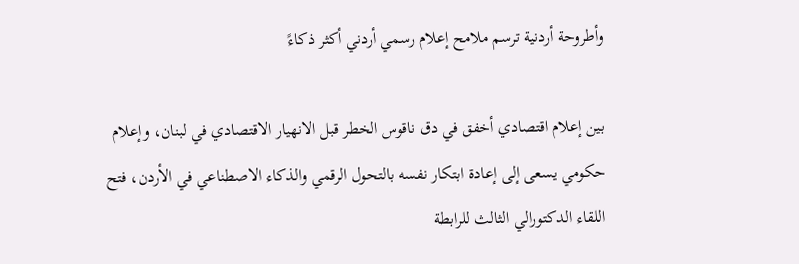وأطروحة أردنية ترسم ملامح إعلام رسمي أردني أكثر ذكاءً

بين إعلام اقتصادي أخفق في دق ناقوس الخطر قبل الانهيار الاقتصادي في لبنان، وإعلام حكومي يسعى إلى إعادة ابتكار نفسه بالتحول الرقمي والذكاء الاصطناعي في الأردن، فتح اللقاء الدكتورالي الثالث للرابطة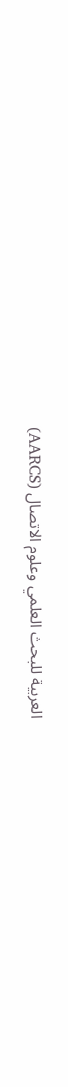العربية للبحث العلمي وعلوم الاتصال (AARCS)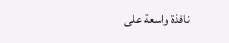نافذة واسعة على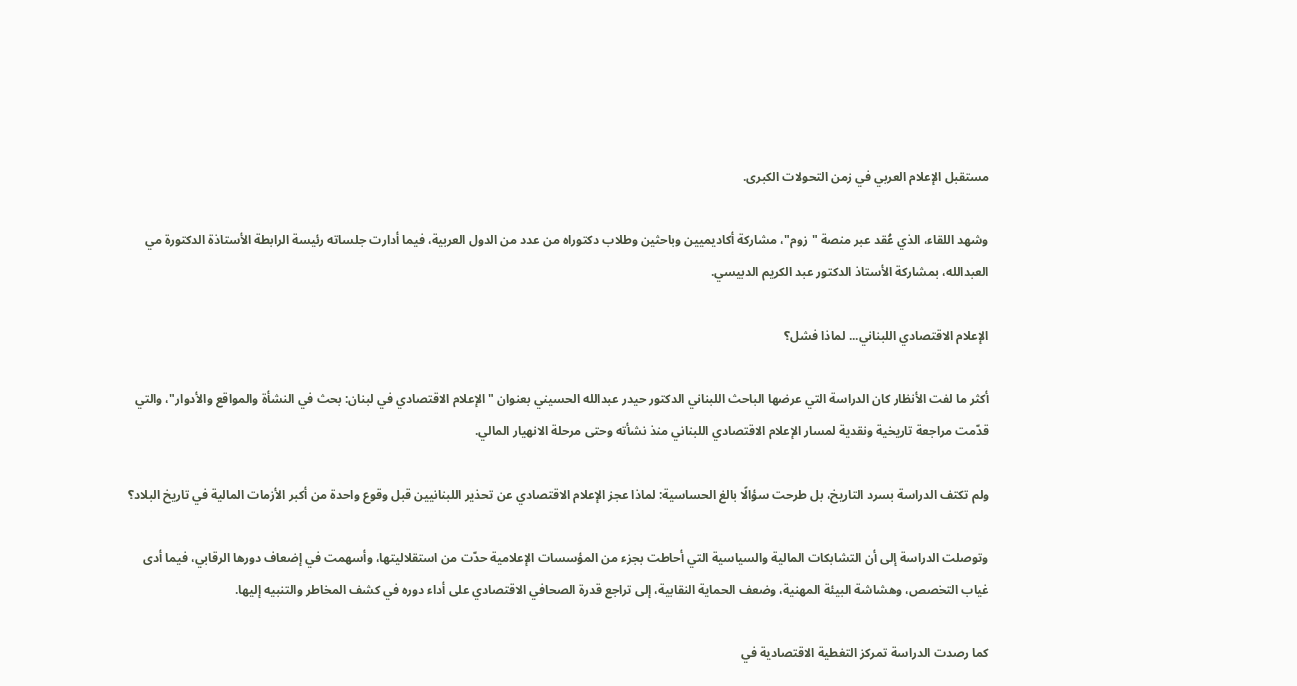مستقبل الإعلام العربي في زمن التحولات الكبرى.

وشهد اللقاء، الذي عُقد عبر منصة "زوم"، مشاركة أكاديميين وباحثين وطلاب دكتوراه من عدد من الدول العربية، فيما أدارت جلساته رئيسة الرابطة الأستاذة الدكتورة مي العبدالله، بمشاركة الأستاذ الدكتور عبد الكريم الدبيسي.

الإعلام الاقتصادي اللبناني... لماذا فشل؟

أكثر ما لفت الأنظار كان الدراسة التي عرضها الباحث اللبناني الدكتور حيدر عبدالله الحسيني بعنوان "الإعلام الاقتصادي في لبنان: بحث في النشأة والمواقع والأدوار"، والتي قدّمت مراجعة تاريخية ونقدية لمسار الإعلام الاقتصادي اللبناني منذ نشأته وحتى مرحلة الانهيار المالي.

ولم تكتف الدراسة بسرد التاريخ، بل طرحت سؤالًا بالغ الحساسية: لماذا عجز الإعلام الاقتصادي عن تحذير اللبنانيين قبل وقوع واحدة من أكبر الأزمات المالية في تاريخ البلاد؟

وتوصلت الدراسة إلى أن التشابكات المالية والسياسية التي أحاطت بجزء من المؤسسات الإعلامية حدّت من استقلاليتها، وأسهمت في إضعاف دورها الرقابي، فيما أدى غياب التخصص، وهشاشة البيئة المهنية، وضعف الحماية النقابية، إلى تراجع قدرة الصحافي الاقتصادي على أداء دوره في كشف المخاطر والتنبيه إليها.

كما رصدت الدراسة تمركز التغطية الاقتصادية في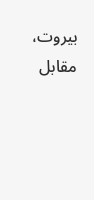بيروت، مقابل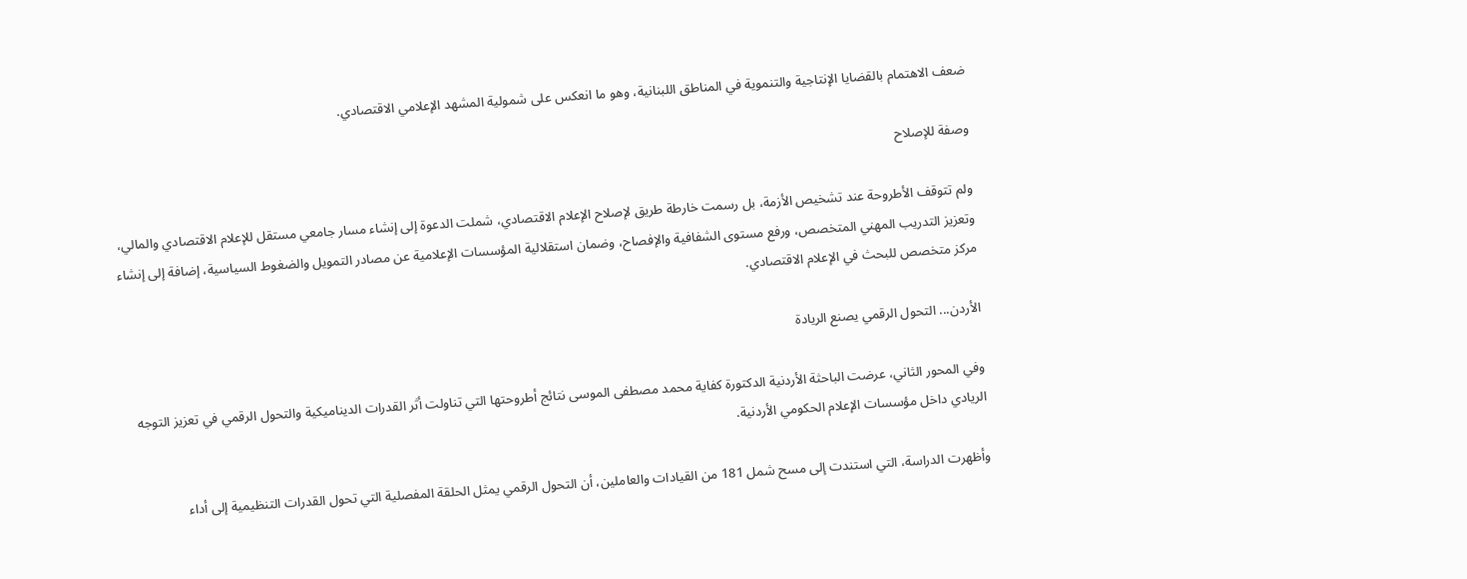ضعف الاهتمام بالقضايا الإنتاجية والتنموية في المناطق اللبنانية، وهو ما انعكس على شمولية المشهد الإعلامي الاقتصادي.

وصفة للإصلاح

ولم تتوقف الأطروحة عند تشخيص الأزمة، بل رسمت خارطة طريق لإصلاح الإعلام الاقتصادي، شملت الدعوة إلى إنشاء مسار جامعي مستقل للإعلام الاقتصادي والمالي، وتعزيز التدريب المهني المتخصص، ورفع مستوى الشفافية والإفصاح، وضمان استقلالية المؤسسات الإعلامية عن مصادر التمويل والضغوط السياسية، إضافة إلى إنشاء مركز متخصص للبحث في الإعلام الاقتصادي.

الأردن... التحول الرقمي يصنع الريادة

وفي المحور الثاني، عرضت الباحثة الأردنية الدكتورة كفاية محمد مصطفى الموسى نتائج أطروحتها التي تناولت أثر القدرات الديناميكية والتحول الرقمي في تعزيز التوجه الريادي داخل مؤسسات الإعلام الحكومي الأردنية.

وأظهرت الدراسة، التي استندت إلى مسح شمل 181 من القيادات والعاملين، أن التحول الرقمي يمثل الحلقة المفصلية التي تحول القدرات التنظيمية إلى أداء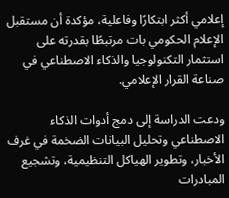إعلامي أكثر ابتكارًا وفاعلية، مؤكدة أن مستقبل الإعلام الحكومي بات مرتبطًا بقدرته على استثمار التكنولوجيا والذكاء الاصطناعي في صناعة القرار الإعلامي.

ودعت الدراسة إلى دمج أدوات الذكاء الاصطناعي وتحليل البيانات الضخمة في غرف الأخبار، وتطوير الهياكل التنظيمية، وتشجيع المبادرات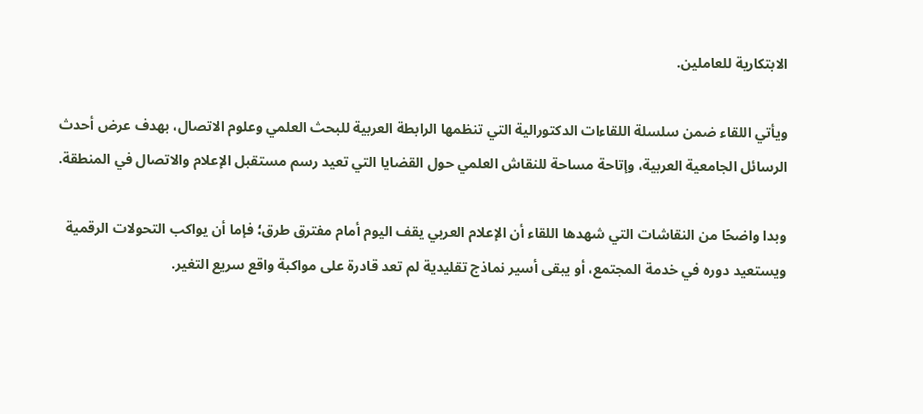الابتكارية للعاملين.

ويأتي اللقاء ضمن سلسلة اللقاءات الدكتورالية التي تنظمها الرابطة العربية للبحث العلمي وعلوم الاتصال، بهدف عرض أحدث الرسائل الجامعية العربية، وإتاحة مساحة للنقاش العلمي حول القضايا التي تعيد رسم مستقبل الإعلام والاتصال في المنطقة.

وبدا واضحًا من النقاشات التي شهدها اللقاء أن الإعلام العربي يقف اليوم أمام مفترق طرق؛ فإما أن يواكب التحولات الرقمية ويستعيد دوره في خدمة المجتمع، أو يبقى أسير نماذج تقليدية لم تعد قادرة على مواكبة واقع سريع التغير.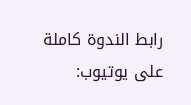رابط الندوة كاملة على يوتيوب: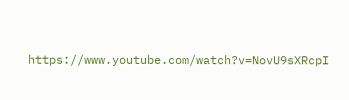https://www.youtube.com/watch?v=NovU9sXRcpI